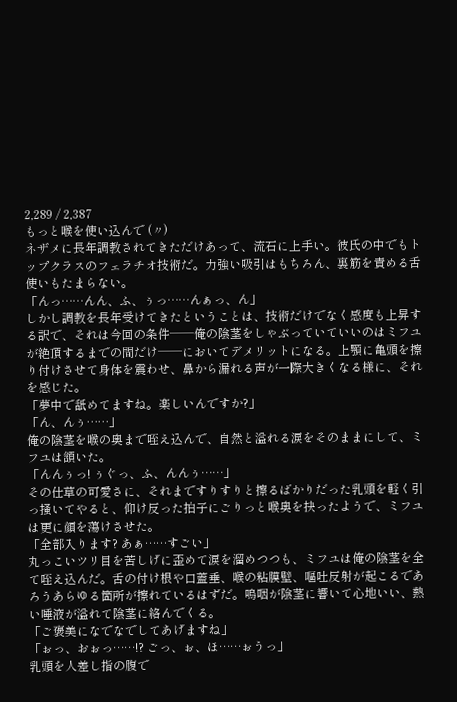2,289 / 2,387
もっと喉を使い込んで (〃)
ネザメに長年調教されてきただけあって、流石に上手い。彼氏の中でもトップクラスのフェラチオ技術だ。力強い吸引はもちろん、裏筋を責める舌使いもたまらない。
「んっ……んん、ふ、ぅっ……んぁっ、ん」
しかし調教を長年受けてきたということは、技術だけでなく感度も上昇する訳で、それは今回の条件──俺の陰茎をしゃぶっていていいのはミフユが絶頂するまでの間だけ──においてデメリットになる。上顎に亀頭を擦り付けさせて身体を震わせ、鼻から漏れる声が一際大きくなる様に、それを感じた。
「夢中で舐めてますね。楽しいんですか?」
「ん、んぅ……」
俺の陰茎を喉の奥まで咥え込んで、自然と溢れる涙をそのままにして、ミフユは頷いた。
「んんぅっ! ぅぐっ、ふ、んんぅ……」
その仕草の可愛さに、それまですりすりと擦るばかりだった乳頭を軽く引っ掻いてやると、仰け反った拍子にごりっと喉奥を抉ったようで、ミフユは更に顔を蕩けさせた。
「全部入ります? あぁ……すごい」
丸っこいツリ目を苦しげに歪めて涙を溜めつつも、ミフユは俺の陰茎を全て咥え込んだ。舌の付け根や口蓋垂、喉の粘膜壁、嘔吐反射が起こるであろうあらゆる箇所が擦れているはずだ。嗚咽が陰茎に響いて心地いい、熱い唾液が溢れて陰茎に絡んでくる。
「ご褒美になでなでしてあげますね」
「ぉっ、おぉっ……!? ごっ、ぉ、ほ……ぉうっ」
乳頭を人差し指の腹で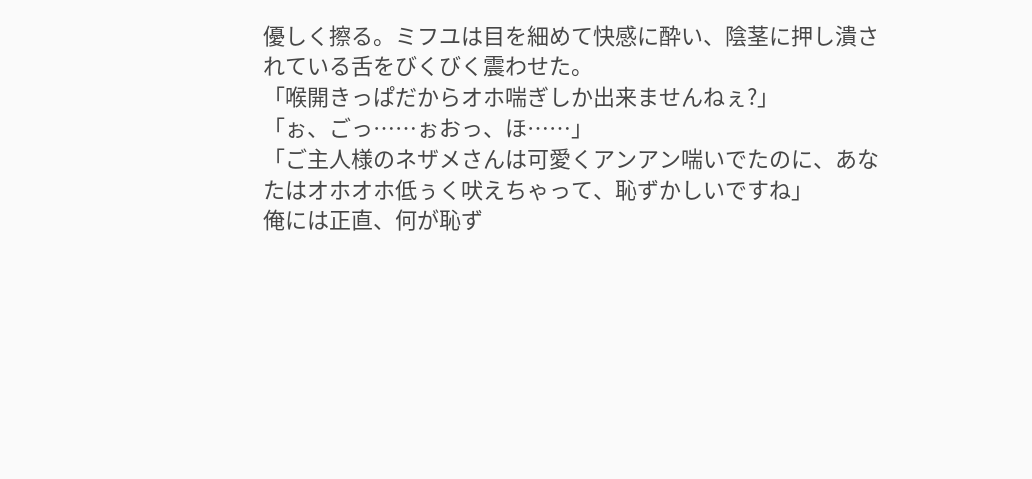優しく擦る。ミフユは目を細めて快感に酔い、陰茎に押し潰されている舌をびくびく震わせた。
「喉開きっぱだからオホ喘ぎしか出来ませんねぇ?」
「ぉ、ごっ……ぉおっ、ほ……」
「ご主人様のネザメさんは可愛くアンアン喘いでたのに、あなたはオホオホ低ぅく吠えちゃって、恥ずかしいですね」
俺には正直、何が恥ず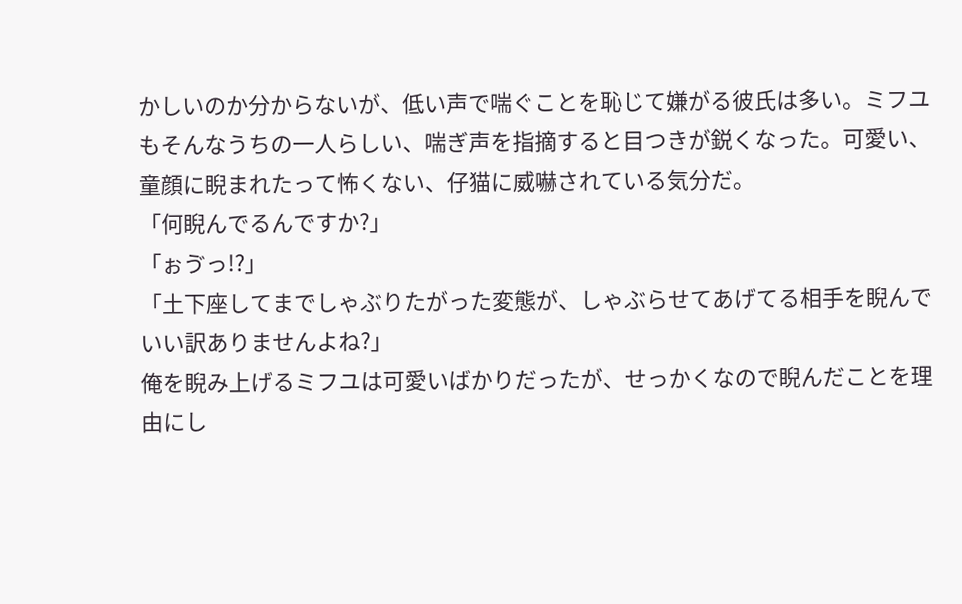かしいのか分からないが、低い声で喘ぐことを恥じて嫌がる彼氏は多い。ミフユもそんなうちの一人らしい、喘ぎ声を指摘すると目つきが鋭くなった。可愛い、童顔に睨まれたって怖くない、仔猫に威嚇されている気分だ。
「何睨んでるんですか?」
「ぉゔっ!?」
「土下座してまでしゃぶりたがった変態が、しゃぶらせてあげてる相手を睨んでいい訳ありませんよね?」
俺を睨み上げるミフユは可愛いばかりだったが、せっかくなので睨んだことを理由にし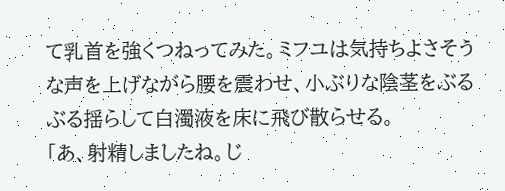て乳首を強くつねってみた。ミフユは気持ちよさそうな声を上げながら腰を震わせ、小ぶりな陰茎をぶるぶる揺らして白濁液を床に飛び散らせる。
「あ、射精しましたね。じ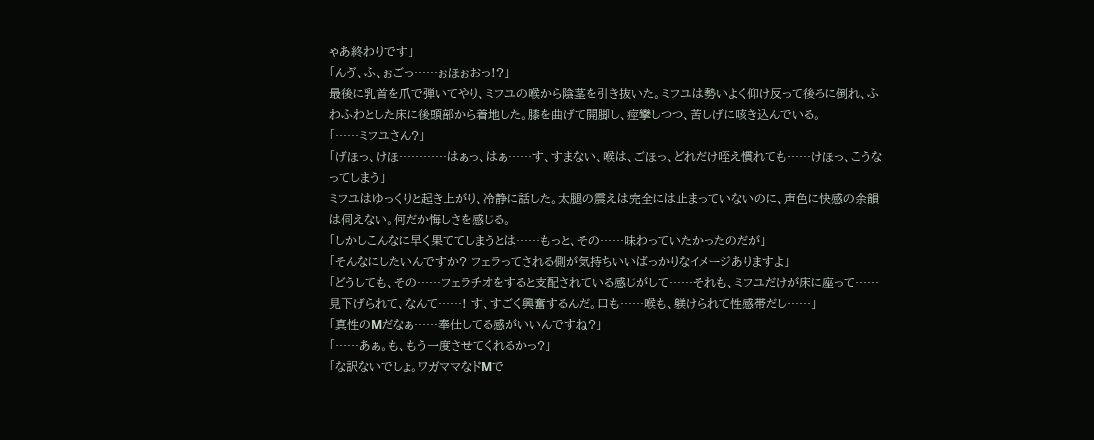ゃあ終わりです」
「んゔ、ふ、ぉごっ……ぉほぉおっ!?」
最後に乳首を爪で弾いてやり、ミフユの喉から陰茎を引き抜いた。ミフユは勢いよく仰け反って後ろに倒れ、ふわふわとした床に後頭部から着地した。膝を曲げて開脚し、痙攣しつつ、苦しげに咳き込んでいる。
「……ミフユさん?」
「げほっ、けほ…………はぁっ、はぁ……す、すまない、喉は、ごほっ、どれだけ咥え慣れても……けほっ、こうなってしまう」
ミフユはゆっくりと起き上がり、冷静に話した。太腿の震えは完全には止まっていないのに、声色に快感の余韻は伺えない。何だか悔しさを感じる。
「しかしこんなに早く果ててしまうとは……もっと、その……味わっていたかったのだが」
「そんなにしたいんですか? フェラってされる側が気持ちいいばっかりなイメージありますよ」
「どうしても、その……フェラチオをすると支配されている感じがして……それも、ミフユだけが床に座って……見下げられて、なんて……! す、すごく興奮するんだ。口も……喉も、躾けられて性感帯だし……」
「真性のMだなぁ……奉仕してる感がいいんですね?」
「……あぁ。も、もう一度させてくれるかっ?」
「な訳ないでしょ。ワガママなドMで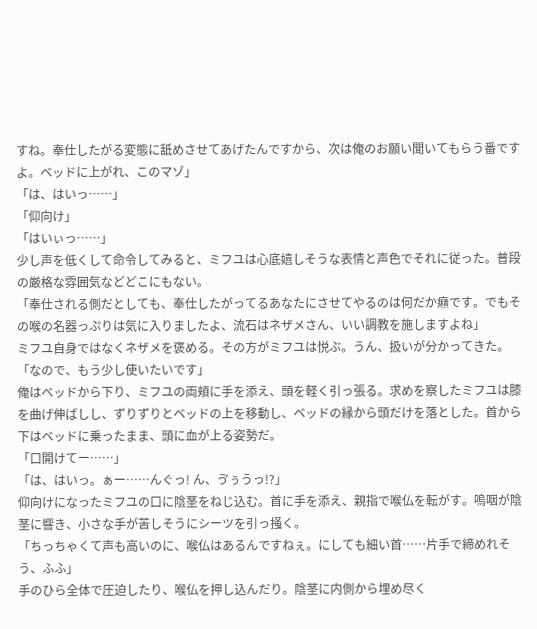すね。奉仕したがる変態に舐めさせてあげたんですから、次は俺のお願い聞いてもらう番ですよ。ベッドに上がれ、このマゾ」
「は、はいっ……」
「仰向け」
「はいぃっ……」
少し声を低くして命令してみると、ミフユは心底嬉しそうな表情と声色でそれに従った。普段の厳格な雰囲気などどこにもない。
「奉仕される側だとしても、奉仕したがってるあなたにさせてやるのは何だか癪です。でもその喉の名器っぷりは気に入りましたよ、流石はネザメさん、いい調教を施しますよね」
ミフユ自身ではなくネザメを褒める。その方がミフユは悦ぶ。うん、扱いが分かってきた。
「なので、もう少し使いたいです」
俺はベッドから下り、ミフユの両頬に手を添え、頭を軽く引っ張る。求めを察したミフユは膝を曲げ伸ばしし、ずりずりとベッドの上を移動し、ベッドの縁から頭だけを落とした。首から下はベッドに乗ったまま、頭に血が上る姿勢だ。
「口開けてー……」
「は、はいっ。ぁー……んぐっ! ん、ゔぅうっ!?」
仰向けになったミフユの口に陰茎をねじ込む。首に手を添え、親指で喉仏を転がす。嗚咽が陰茎に響き、小さな手が苦しそうにシーツを引っ掻く。
「ちっちゃくて声も高いのに、喉仏はあるんですねぇ。にしても細い首……片手で締めれそう、ふふ」
手のひら全体で圧迫したり、喉仏を押し込んだり。陰茎に内側から埋め尽く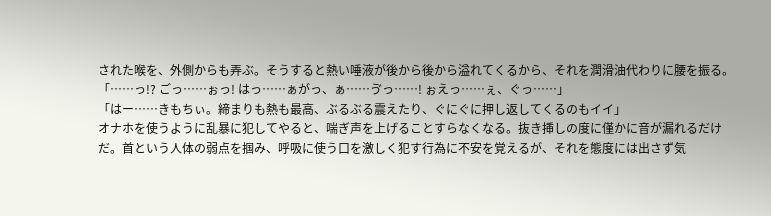された喉を、外側からも弄ぶ。そうすると熱い唾液が後から後から溢れてくるから、それを潤滑油代わりに腰を振る。
「……っ!? ごっ……ぉっ! はっ……ぁがっ、ぁ……ゔっ……! ぉえっ……ぇ、ぐっ……」
「はー……きもちぃ。締まりも熱も最高、ぶるぶる震えたり、ぐにぐに押し返してくるのもイイ」
オナホを使うように乱暴に犯してやると、喘ぎ声を上げることすらなくなる。抜き挿しの度に僅かに音が漏れるだけだ。首という人体の弱点を掴み、呼吸に使う口を激しく犯す行為に不安を覚えるが、それを態度には出さず気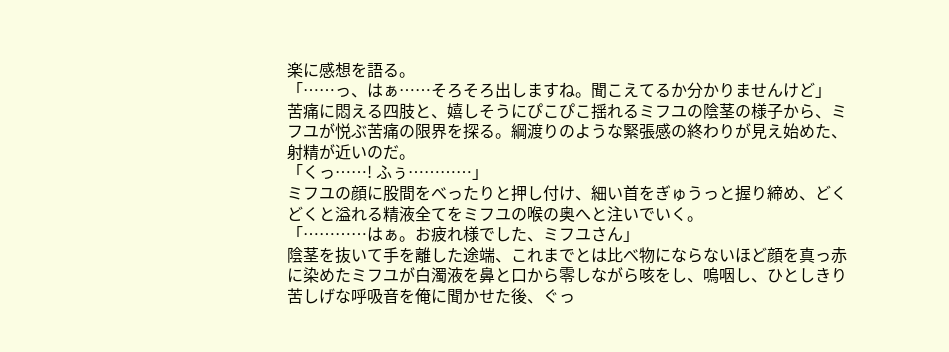楽に感想を語る。
「……っ、はぁ……そろそろ出しますね。聞こえてるか分かりませんけど」
苦痛に悶える四肢と、嬉しそうにぴこぴこ揺れるミフユの陰茎の様子から、ミフユが悦ぶ苦痛の限界を探る。綱渡りのような緊張感の終わりが見え始めた、射精が近いのだ。
「くっ……! ふぅ…………」
ミフユの顔に股間をべったりと押し付け、細い首をぎゅうっと握り締め、どくどくと溢れる精液全てをミフユの喉の奥へと注いでいく。
「…………はぁ。お疲れ様でした、ミフユさん」
陰茎を抜いて手を離した途端、これまでとは比べ物にならないほど顔を真っ赤に染めたミフユが白濁液を鼻と口から零しながら咳をし、嗚咽し、ひとしきり苦しげな呼吸音を俺に聞かせた後、ぐっ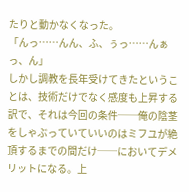たりと動かなくなった。
「んっ……んん、ふ、ぅっ……んぁっ、ん」
しかし調教を長年受けてきたということは、技術だけでなく感度も上昇する訳で、それは今回の条件──俺の陰茎をしゃぶっていていいのはミフユが絶頂するまでの間だけ──においてデメリットになる。上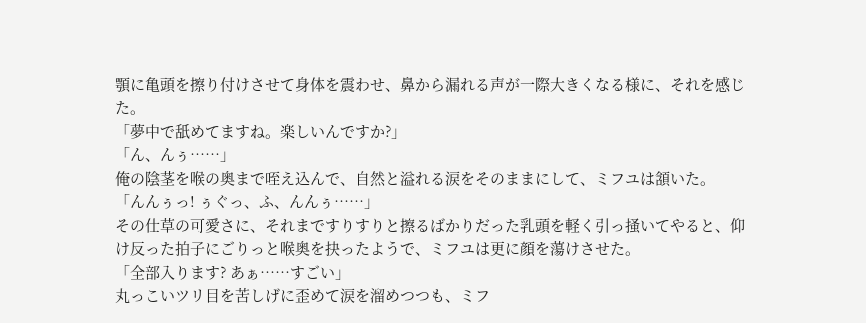顎に亀頭を擦り付けさせて身体を震わせ、鼻から漏れる声が一際大きくなる様に、それを感じた。
「夢中で舐めてますね。楽しいんですか?」
「ん、んぅ……」
俺の陰茎を喉の奥まで咥え込んで、自然と溢れる涙をそのままにして、ミフユは頷いた。
「んんぅっ! ぅぐっ、ふ、んんぅ……」
その仕草の可愛さに、それまですりすりと擦るばかりだった乳頭を軽く引っ掻いてやると、仰け反った拍子にごりっと喉奥を抉ったようで、ミフユは更に顔を蕩けさせた。
「全部入ります? あぁ……すごい」
丸っこいツリ目を苦しげに歪めて涙を溜めつつも、ミフ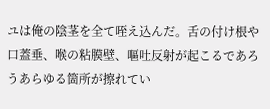ユは俺の陰茎を全て咥え込んだ。舌の付け根や口蓋垂、喉の粘膜壁、嘔吐反射が起こるであろうあらゆる箇所が擦れてい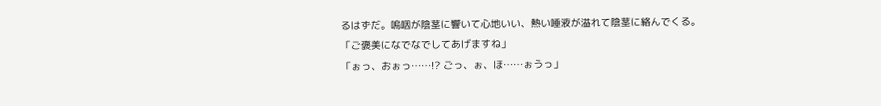るはずだ。嗚咽が陰茎に響いて心地いい、熱い唾液が溢れて陰茎に絡んでくる。
「ご褒美になでなでしてあげますね」
「ぉっ、おぉっ……!? ごっ、ぉ、ほ……ぉうっ」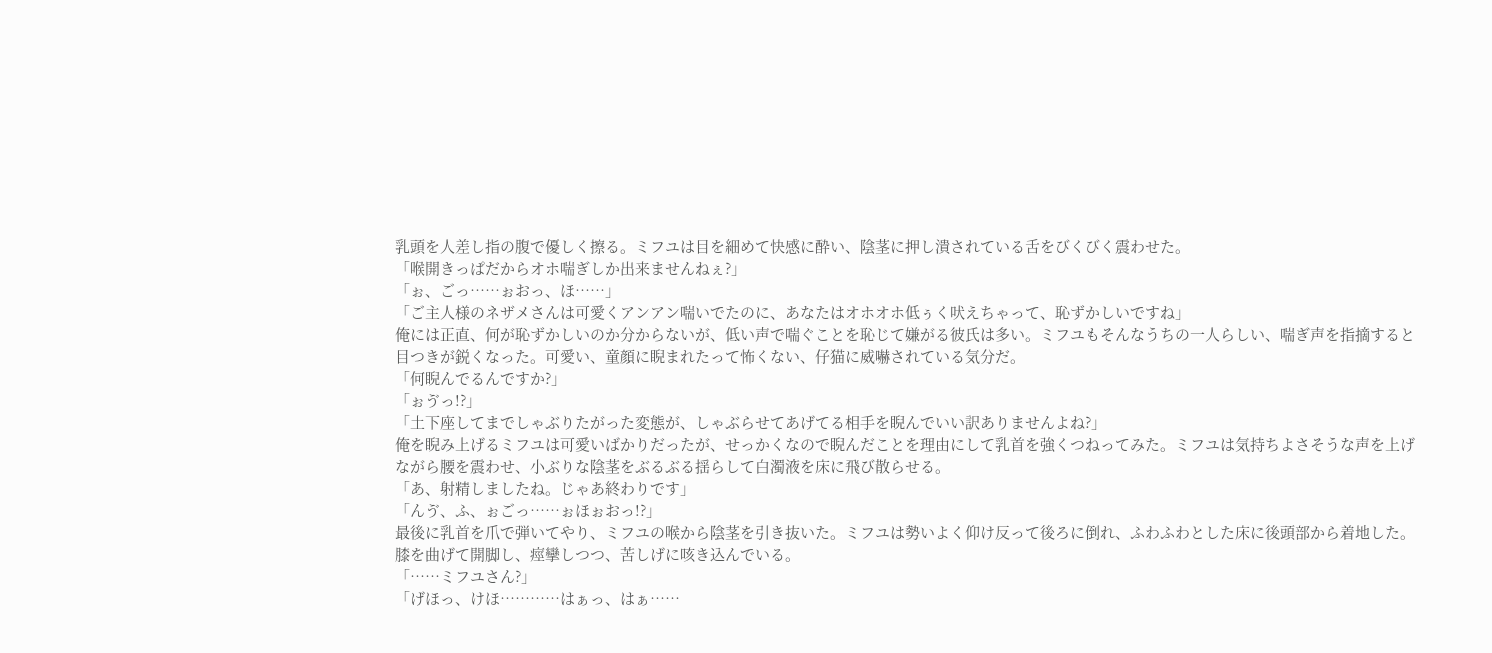乳頭を人差し指の腹で優しく擦る。ミフユは目を細めて快感に酔い、陰茎に押し潰されている舌をびくびく震わせた。
「喉開きっぱだからオホ喘ぎしか出来ませんねぇ?」
「ぉ、ごっ……ぉおっ、ほ……」
「ご主人様のネザメさんは可愛くアンアン喘いでたのに、あなたはオホオホ低ぅく吠えちゃって、恥ずかしいですね」
俺には正直、何が恥ずかしいのか分からないが、低い声で喘ぐことを恥じて嫌がる彼氏は多い。ミフユもそんなうちの一人らしい、喘ぎ声を指摘すると目つきが鋭くなった。可愛い、童顔に睨まれたって怖くない、仔猫に威嚇されている気分だ。
「何睨んでるんですか?」
「ぉゔっ!?」
「土下座してまでしゃぶりたがった変態が、しゃぶらせてあげてる相手を睨んでいい訳ありませんよね?」
俺を睨み上げるミフユは可愛いばかりだったが、せっかくなので睨んだことを理由にして乳首を強くつねってみた。ミフユは気持ちよさそうな声を上げながら腰を震わせ、小ぶりな陰茎をぶるぶる揺らして白濁液を床に飛び散らせる。
「あ、射精しましたね。じゃあ終わりです」
「んゔ、ふ、ぉごっ……ぉほぉおっ!?」
最後に乳首を爪で弾いてやり、ミフユの喉から陰茎を引き抜いた。ミフユは勢いよく仰け反って後ろに倒れ、ふわふわとした床に後頭部から着地した。膝を曲げて開脚し、痙攣しつつ、苦しげに咳き込んでいる。
「……ミフユさん?」
「げほっ、けほ…………はぁっ、はぁ……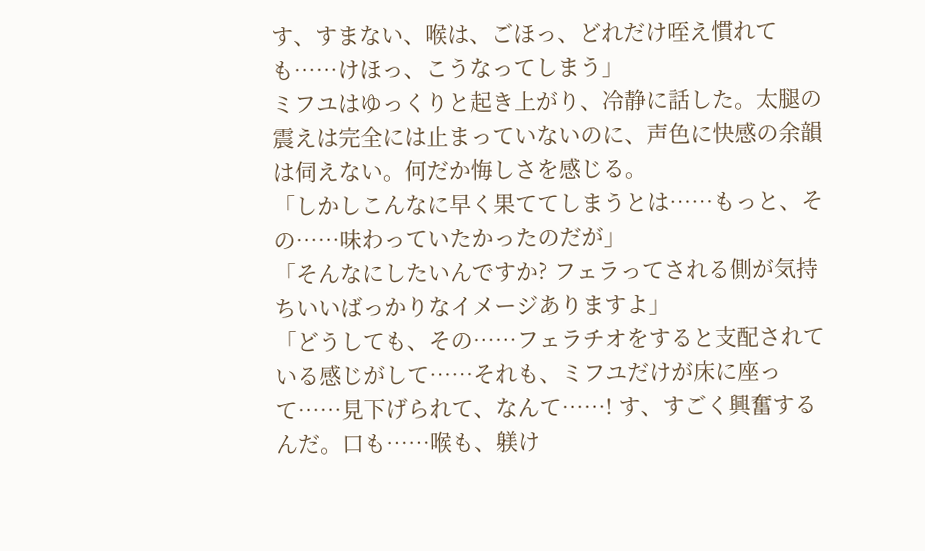す、すまない、喉は、ごほっ、どれだけ咥え慣れても……けほっ、こうなってしまう」
ミフユはゆっくりと起き上がり、冷静に話した。太腿の震えは完全には止まっていないのに、声色に快感の余韻は伺えない。何だか悔しさを感じる。
「しかしこんなに早く果ててしまうとは……もっと、その……味わっていたかったのだが」
「そんなにしたいんですか? フェラってされる側が気持ちいいばっかりなイメージありますよ」
「どうしても、その……フェラチオをすると支配されている感じがして……それも、ミフユだけが床に座って……見下げられて、なんて……! す、すごく興奮するんだ。口も……喉も、躾け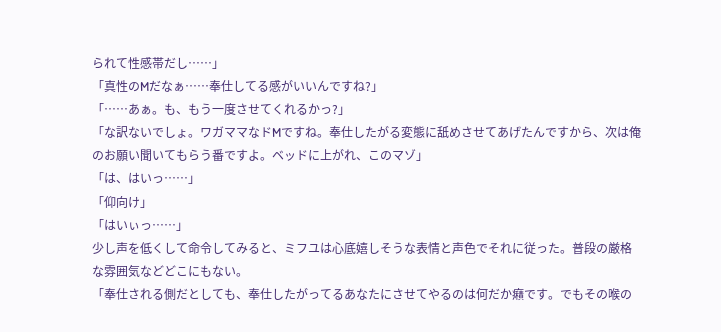られて性感帯だし……」
「真性のMだなぁ……奉仕してる感がいいんですね?」
「……あぁ。も、もう一度させてくれるかっ?」
「な訳ないでしょ。ワガママなドMですね。奉仕したがる変態に舐めさせてあげたんですから、次は俺のお願い聞いてもらう番ですよ。ベッドに上がれ、このマゾ」
「は、はいっ……」
「仰向け」
「はいぃっ……」
少し声を低くして命令してみると、ミフユは心底嬉しそうな表情と声色でそれに従った。普段の厳格な雰囲気などどこにもない。
「奉仕される側だとしても、奉仕したがってるあなたにさせてやるのは何だか癪です。でもその喉の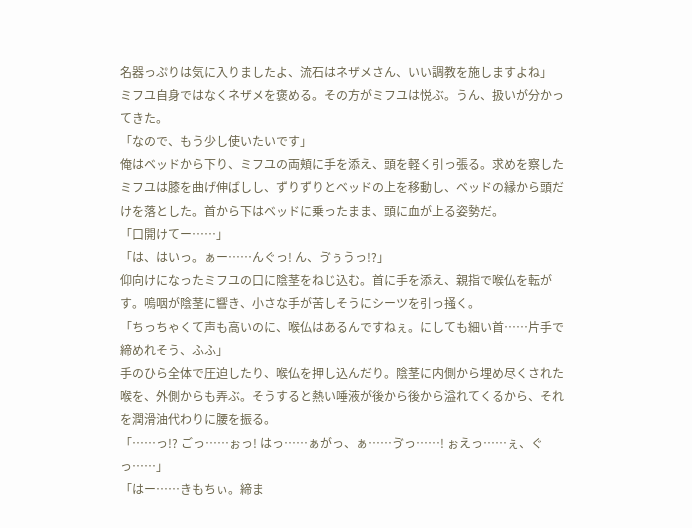名器っぷりは気に入りましたよ、流石はネザメさん、いい調教を施しますよね」
ミフユ自身ではなくネザメを褒める。その方がミフユは悦ぶ。うん、扱いが分かってきた。
「なので、もう少し使いたいです」
俺はベッドから下り、ミフユの両頬に手を添え、頭を軽く引っ張る。求めを察したミフユは膝を曲げ伸ばしし、ずりずりとベッドの上を移動し、ベッドの縁から頭だけを落とした。首から下はベッドに乗ったまま、頭に血が上る姿勢だ。
「口開けてー……」
「は、はいっ。ぁー……んぐっ! ん、ゔぅうっ!?」
仰向けになったミフユの口に陰茎をねじ込む。首に手を添え、親指で喉仏を転がす。嗚咽が陰茎に響き、小さな手が苦しそうにシーツを引っ掻く。
「ちっちゃくて声も高いのに、喉仏はあるんですねぇ。にしても細い首……片手で締めれそう、ふふ」
手のひら全体で圧迫したり、喉仏を押し込んだり。陰茎に内側から埋め尽くされた喉を、外側からも弄ぶ。そうすると熱い唾液が後から後から溢れてくるから、それを潤滑油代わりに腰を振る。
「……っ!? ごっ……ぉっ! はっ……ぁがっ、ぁ……ゔっ……! ぉえっ……ぇ、ぐっ……」
「はー……きもちぃ。締ま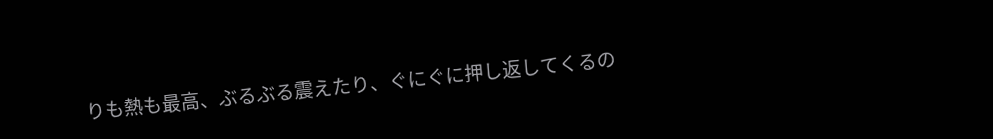りも熱も最高、ぶるぶる震えたり、ぐにぐに押し返してくるの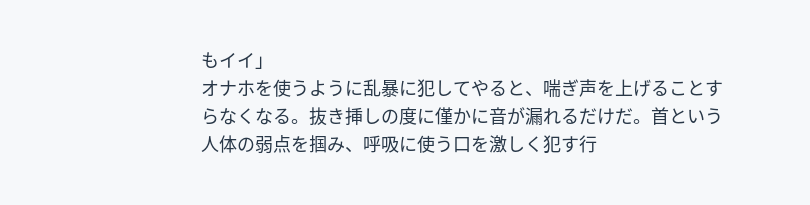もイイ」
オナホを使うように乱暴に犯してやると、喘ぎ声を上げることすらなくなる。抜き挿しの度に僅かに音が漏れるだけだ。首という人体の弱点を掴み、呼吸に使う口を激しく犯す行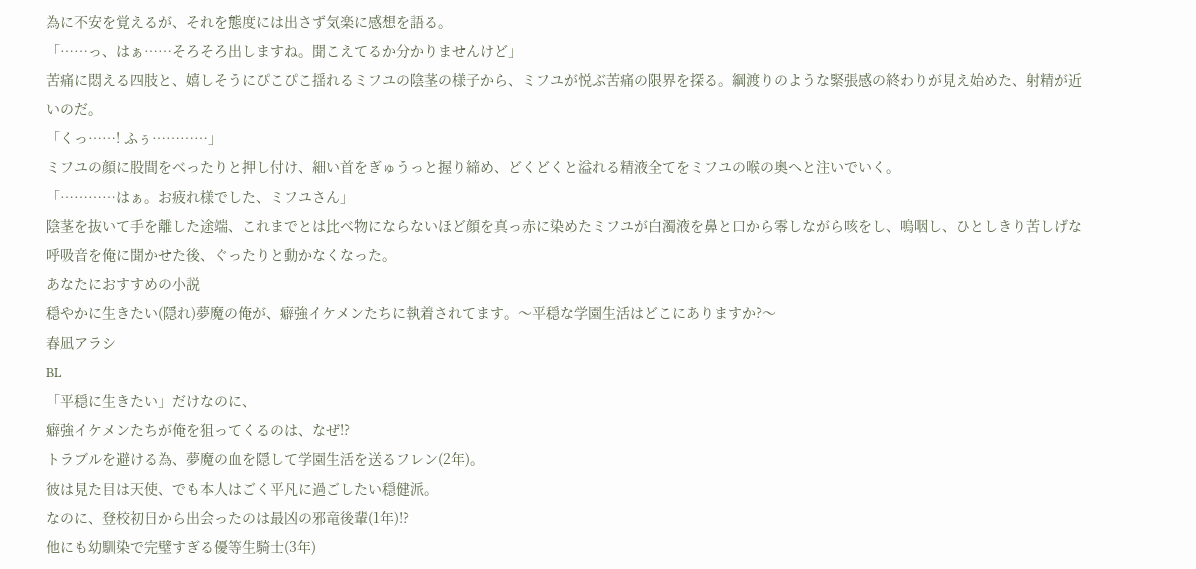為に不安を覚えるが、それを態度には出さず気楽に感想を語る。
「……っ、はぁ……そろそろ出しますね。聞こえてるか分かりませんけど」
苦痛に悶える四肢と、嬉しそうにぴこぴこ揺れるミフユの陰茎の様子から、ミフユが悦ぶ苦痛の限界を探る。綱渡りのような緊張感の終わりが見え始めた、射精が近いのだ。
「くっ……! ふぅ…………」
ミフユの顔に股間をべったりと押し付け、細い首をぎゅうっと握り締め、どくどくと溢れる精液全てをミフユの喉の奥へと注いでいく。
「…………はぁ。お疲れ様でした、ミフユさん」
陰茎を抜いて手を離した途端、これまでとは比べ物にならないほど顔を真っ赤に染めたミフユが白濁液を鼻と口から零しながら咳をし、嗚咽し、ひとしきり苦しげな呼吸音を俺に聞かせた後、ぐったりと動かなくなった。
あなたにおすすめの小説
穏やかに生きたい(隠れ)夢魔の俺が、癖強イケメンたちに執着されてます。〜平穏な学園生活はどこにありますか?〜
春凪アラシ
BL
「平穏に生きたい」だけなのに、
癖強イケメンたちが俺を狙ってくるのは、なぜ!?
トラブルを避ける為、夢魔の血を隠して学園生活を送るフレン(2年)。
彼は見た目は天使、でも本人はごく平凡に過ごしたい穏健派。
なのに、登校初日から出会ったのは最凶の邪竜後輩(1年)!?
他にも幼馴染で完璧すぎる優等生騎士(3年)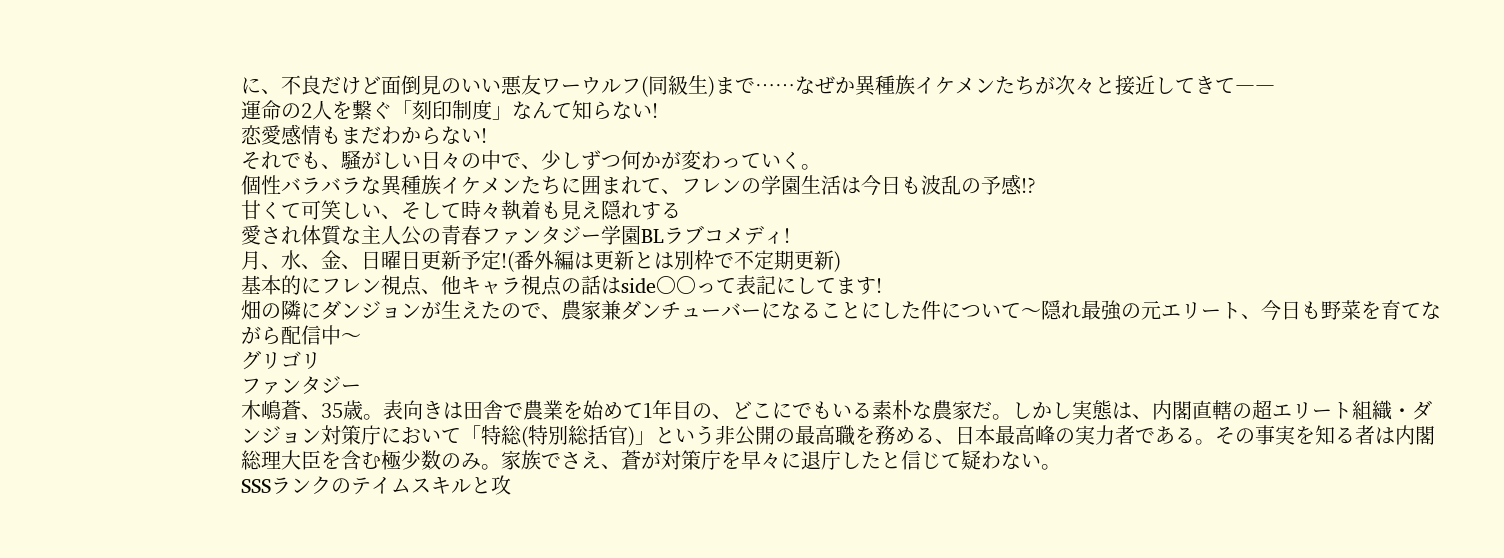に、不良だけど面倒見のいい悪友ワーウルフ(同級生)まで……なぜか異種族イケメンたちが次々と接近してきて――
運命の2人を繋ぐ「刻印制度」なんて知らない!
恋愛感情もまだわからない!
それでも、騒がしい日々の中で、少しずつ何かが変わっていく。
個性バラバラな異種族イケメンたちに囲まれて、フレンの学園生活は今日も波乱の予感!?
甘くて可笑しい、そして時々執着も見え隠れする
愛され体質な主人公の青春ファンタジー学園BLラブコメディ!
月、水、金、日曜日更新予定!(番外編は更新とは別枠で不定期更新)
基本的にフレン視点、他キャラ視点の話はside〇〇って表記にしてます!
畑の隣にダンジョンが生えたので、農家兼ダンチューバーになることにした件について〜隠れ最強の元エリート、今日も野菜を育てながら配信中〜
グリゴリ
ファンタジー
木嶋蒼、35歳。表向きは田舎で農業を始めて1年目の、どこにでもいる素朴な農家だ。しかし実態は、内閣直轄の超エリート組織・ダンジョン対策庁において「特総(特別総括官)」という非公開の最高職を務める、日本最高峰の実力者である。その事実を知る者は内閣総理大臣を含む極少数のみ。家族でさえ、蒼が対策庁を早々に退庁したと信じて疑わない。
SSSランクのテイムスキルと攻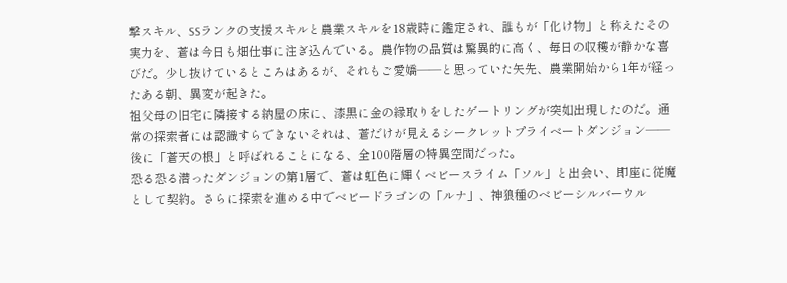撃スキル、SSランクの支援スキルと農業スキルを18歳時に鑑定され、誰もが「化け物」と称えたその実力を、蒼は今日も畑仕事に注ぎ込んでいる。農作物の品質は驚異的に高く、毎日の収穫が静かな喜びだ。少し抜けているところはあるが、それもご愛嬌——と思っていた矢先、農業開始から1年が経ったある朝、異変が起きた。
祖父母の旧宅に隣接する納屋の床に、漆黒に金の縁取りをしたゲートリングが突如出現したのだ。通常の探索者には認識すらできないそれは、蒼だけが見えるシークレットプライベートダンジョン——後に「蒼天の根」と呼ばれることになる、全100階層の特異空間だった。
恐る恐る潜ったダンジョンの第1層で、蒼は虹色に輝くベビースライム「ソル」と出会い、即座に従魔として契約。さらに探索を進める中でベビードラゴンの「ルナ」、神狼種のベビーシルバーウル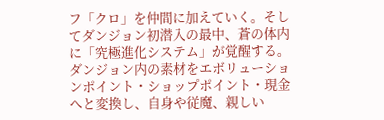フ「クロ」を仲間に加えていく。そしてダンジョン初潜入の最中、蒼の体内に「究極進化システム」が覚醒する。ダンジョン内の素材をエボリューションポイント・ショップポイント・現金へと変換し、自身や従魔、親しい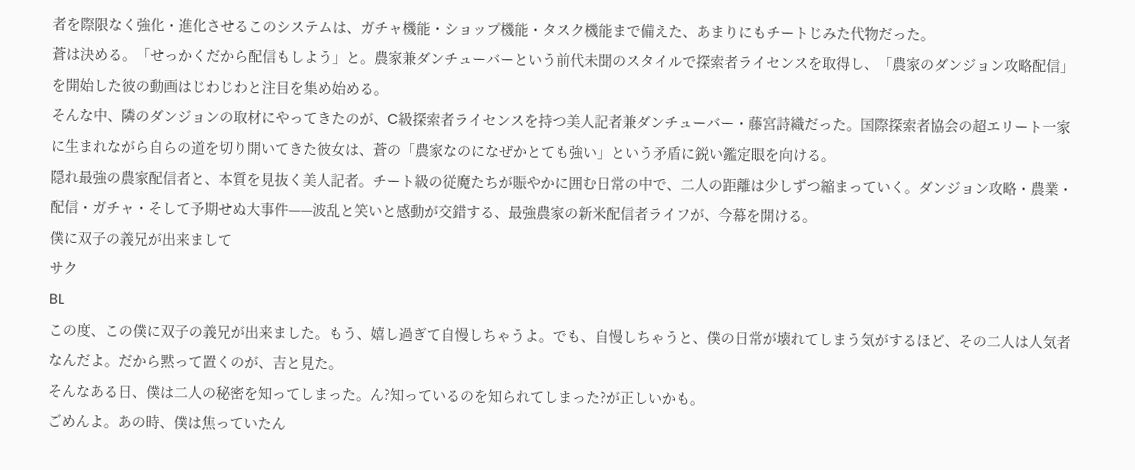者を際限なく強化・進化させるこのシステムは、ガチャ機能・ショップ機能・タスク機能まで備えた、あまりにもチートじみた代物だった。
蒼は決める。「せっかくだから配信もしよう」と。農家兼ダンチューバーという前代未聞のスタイルで探索者ライセンスを取得し、「農家のダンジョン攻略配信」を開始した彼の動画はじわじわと注目を集め始める。
そんな中、隣のダンジョンの取材にやってきたのが、C級探索者ライセンスを持つ美人記者兼ダンチューバー・藤宮詩織だった。国際探索者協会の超エリート一家に生まれながら自らの道を切り開いてきた彼女は、蒼の「農家なのになぜかとても強い」という矛盾に鋭い鑑定眼を向ける。
隠れ最強の農家配信者と、本質を見抜く美人記者。チート級の従魔たちが賑やかに囲む日常の中で、二人の距離は少しずつ縮まっていく。ダンジョン攻略・農業・配信・ガチャ・そして予期せぬ大事件——波乱と笑いと感動が交錯する、最強農家の新米配信者ライフが、今幕を開ける。
僕に双子の義兄が出来まして
サク
BL
この度、この僕に双子の義兄が出来ました。もう、嬉し過ぎて自慢しちゃうよ。でも、自慢しちゃうと、僕の日常が壊れてしまう気がするほど、その二人は人気者なんだよ。だから黙って置くのが、吉と見た。
そんなある日、僕は二人の秘密を知ってしまった。ん?知っているのを知られてしまった?が正しいかも。
ごめんよ。あの時、僕は焦っていたん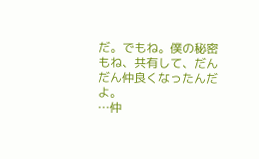だ。でもね。僕の秘密もね、共有して、だんだん仲良くなったんだよ。
…仲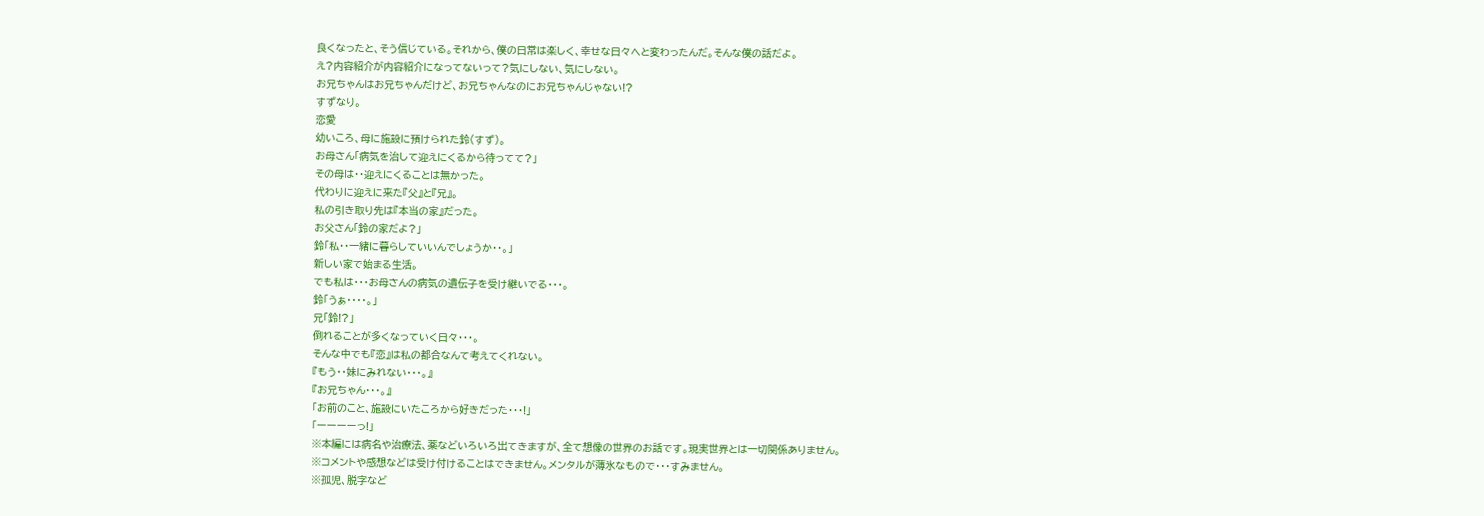良くなったと、そう信じている。それから、僕の日常は楽しく、幸せな日々へと変わったんだ。そんな僕の話だよ。
え?内容紹介が内容紹介になってないって?気にしない、気にしない。
お兄ちゃんはお兄ちゃんだけど、お兄ちゃんなのにお兄ちゃんじゃない!?
すずなり。
恋愛
幼いころ、母に施設に預けられた鈴(すず)。
お母さん「病気を治して迎えにくるから待ってて?」
その母は・・迎えにくることは無かった。
代わりに迎えに来た『父』と『兄』。
私の引き取り先は『本当の家』だった。
お父さん「鈴の家だよ?」
鈴「私・・一緒に暮らしていいんでしょうか・・。」
新しい家で始まる生活。
でも私は・・・お母さんの病気の遺伝子を受け継いでる・・・。
鈴「うぁ・・・・。」
兄「鈴!?」
倒れることが多くなっていく日々・・・。
そんな中でも『恋』は私の都合なんて考えてくれない。
『もう・・妹にみれない・・・。』
『お兄ちゃん・・・。』
「お前のこと、施設にいたころから好きだった・・・!」
「ーーーーっ!」
※本編には病名や治療法、薬などいろいろ出てきますが、全て想像の世界のお話です。現実世界とは一切関係ありません。
※コメントや感想などは受け付けることはできません。メンタルが薄氷なもので・・・すみません。
※孤児、脱字など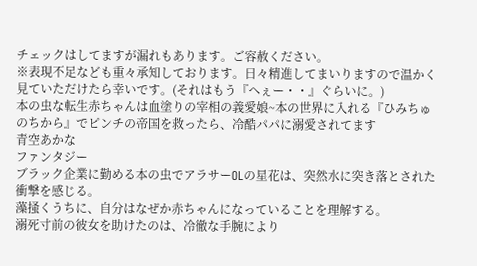チェックはしてますが漏れもあります。ご容赦ください。
※表現不足なども重々承知しております。日々精進してまいりますので温かく見ていただけたら幸いです。(それはもう『へぇー・・』ぐらいに。)
本の虫な転生赤ちゃんは血塗りの宰相の義愛娘~本の世界に入れる『ひみちゅのちから』でピンチの帝国を救ったら、冷酷パパに溺愛されてます
青空あかな
ファンタジー
ブラック企業に勤める本の虫でアラサーOLの星花は、突然水に突き落とされた衝撃を感じる。
藻掻くうちに、自分はなぜか赤ちゃんになっていることを理解する。
溺死寸前の彼女を助けたのは、冷徹な手腕により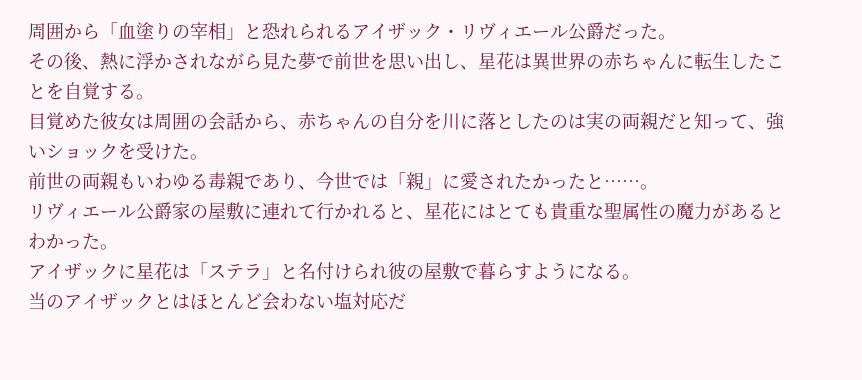周囲から「血塗りの宰相」と恐れられるアイザック・リヴィエール公爵だった。
その後、熱に浮かされながら見た夢で前世を思い出し、星花は異世界の赤ちゃんに転生したことを自覚する。
目覚めた彼女は周囲の会話から、赤ちゃんの自分を川に落としたのは実の両親だと知って、強いショックを受けた。
前世の両親もいわゆる毒親であり、今世では「親」に愛されたかったと……。
リヴィエール公爵家の屋敷に連れて行かれると、星花にはとても貴重な聖属性の魔力があるとわかった。
アイザックに星花は「ステラ」と名付けられ彼の屋敷で暮らすようになる。
当のアイザックとはほとんど会わない塩対応だ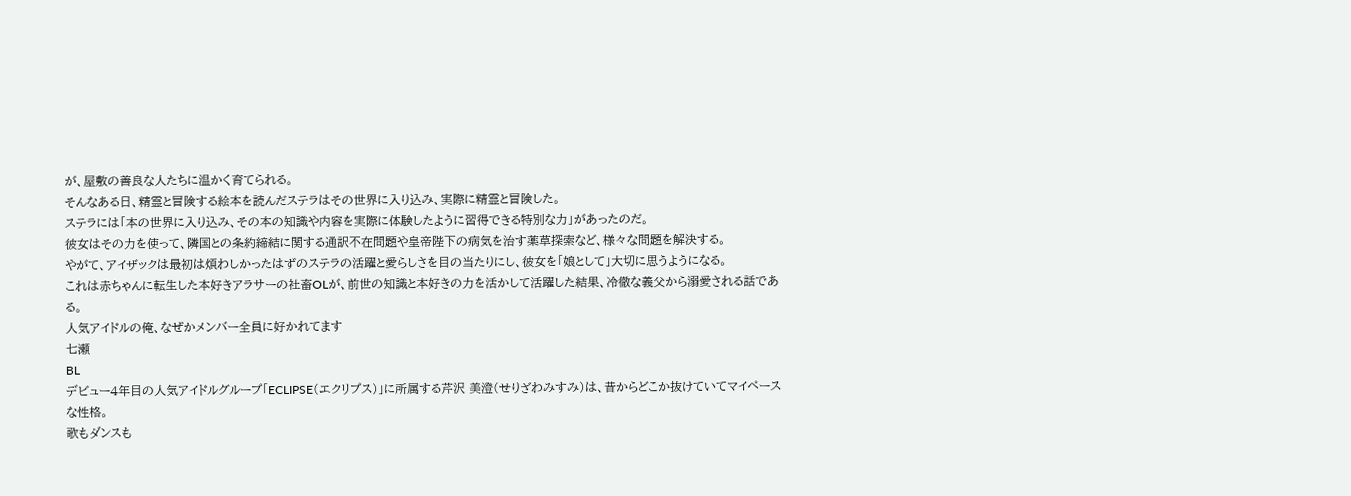が、屋敷の善良な人たちに温かく育てられる。
そんなある日、精霊と冒険する絵本を読んだステラはその世界に入り込み、実際に精霊と冒険した。
ステラには「本の世界に入り込み、その本の知識や内容を実際に体験したように習得できる特別な力」があったのだ。
彼女はその力を使って、隣国との条約締結に関する通訳不在問題や皇帝陛下の病気を治す薬草探索など、様々な問題を解決する。
やがて、アイザックは最初は煩わしかったはずのステラの活躍と愛らしさを目の当たりにし、彼女を「娘として」大切に思うようになる。
これは赤ちゃんに転生した本好きアラサーの社畜OLが、前世の知識と本好きの力を活かして活躍した結果、冷徹な義父から溺愛される話である。
人気アイドルの俺、なぜかメンバー全員に好かれてます
七瀬
BL
デビュー4年目の人気アイドルグループ「ECLIPSE(エクリプス)」に所属する芹沢 美澄(せりざわみすみ)は、昔からどこか抜けていてマイペースな性格。
歌もダンスも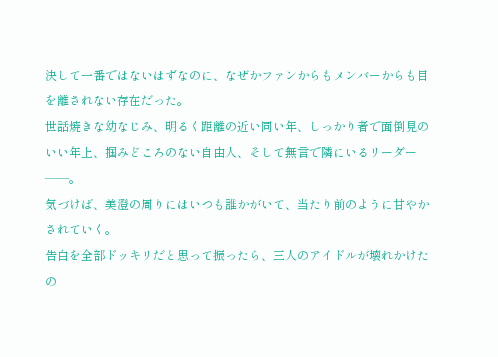決して一番ではないはずなのに、なぜかファンからもメンバーからも目を離されない存在だった。
世話焼きな幼なじみ、明るく距離の近い同い年、しっかり者で面倒見のいい年上、掴みどころのない自由人、そして無言で隣にいるリーダー——。
気づけば、美澄の周りにはいつも誰かがいて、当たり前のように甘やかされていく。
告白を全部ドッキリだと思って振ったら、三人のアイドルが壊れかけたの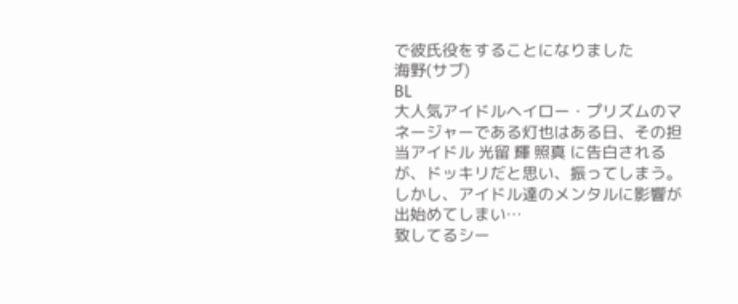で彼氏役をすることになりました
海野(サブ)
BL
大人気アイドルヘイロー・プリズムのマネージャーである灯也はある日、その担当アイドル 光留 輝 照真 に告白されるが、ドッキリだと思い、振ってしまう。しかし、アイドル達のメンタルに影響が出始めてしまい…
致してるシー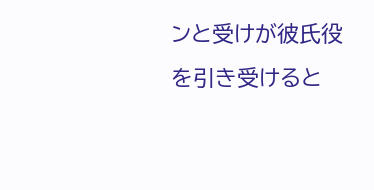ンと受けが彼氏役を引き受けると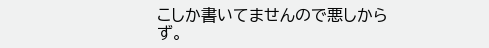こしか書いてませんので悪しからず。